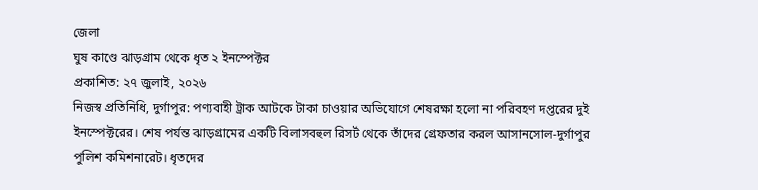জেলা
ঘুষ কাণ্ডে ঝাড়গ্রাম থেকে ধৃত ২ ইনস্পেক্টর
প্রকাশিত: ২৭ জুলাই, ২০২৬
নিজস্ব প্রতিনিধি, দুর্গাপুর: পণ্যবাহী ট্রাক আটকে টাকা চাওয়ার অভিযোগে শেষরক্ষা হলো না পরিবহণ দপ্তরের দুই ইনস্পেক্টরের। শেষ পর্যন্ত ঝাড়গ্রামের একটি বিলাসবহুল রিসর্ট থেকে তাঁদের গ্রেফতার করল আসানসোল-দুর্গাপুর পুলিশ কমিশনারেট। ধৃতদের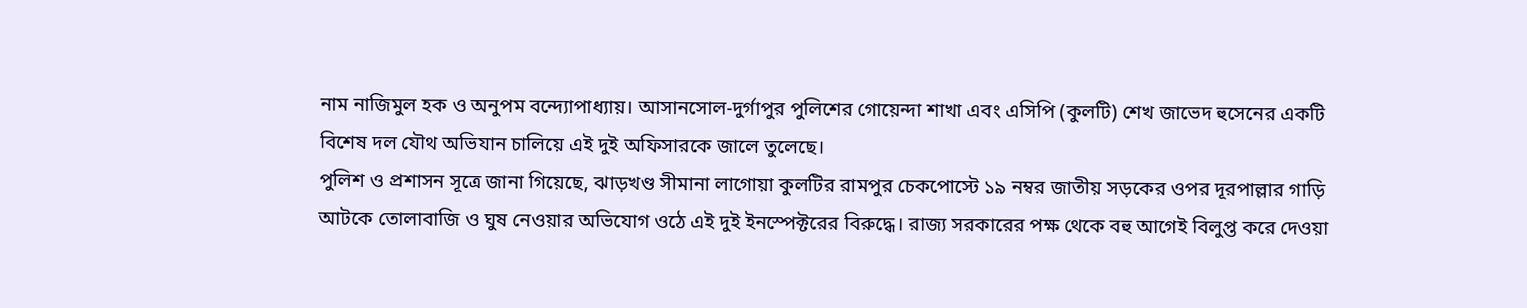নাম নাজিমুল হক ও অনুপম বন্দ্যোপাধ্যায়। আসানসোল-দুর্গাপুর পুলিশের গোয়েন্দা শাখা এবং এসিপি (কুলটি) শেখ জাভেদ হুসেনের একটি বিশেষ দল যৌথ অভিযান চালিয়ে এই দুই অফিসারকে জালে তুলেছে।
পুলিশ ও প্রশাসন সূত্রে জানা গিয়েছে, ঝাড়খণ্ড সীমানা লাগোয়া কুলটির রামপুর চেকপোস্টে ১৯ নম্বর জাতীয় সড়কের ওপর দূরপাল্লার গাড়ি আটকে তোলাবাজি ও ঘুষ নেওয়ার অভিযোগ ওঠে এই দুই ইনস্পেক্টরের বিরুদ্ধে। রাজ্য সরকারের পক্ষ থেকে বহু আগেই বিলুপ্ত করে দেওয়া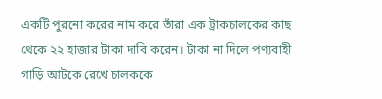একটি পুরনো করের নাম করে তাঁরা এক ট্রাকচালকের কাছ থেকে ২২ হাজার টাকা দাবি করেন। টাকা না দিলে পণ্যবাহী গাড়ি আটকে রেখে চালককে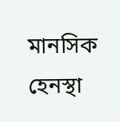মানসিক হেনস্থা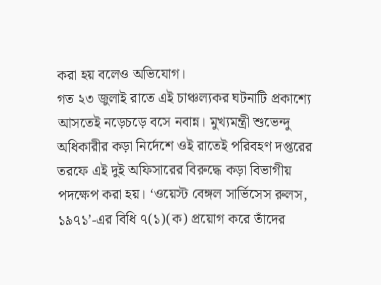করা হয় বলেও অভিযোগ।
গত ২৩ জুলাই রাতে এই চাঞ্চল্যকর ঘটনাটি প্রকাশ্যে আসতেই নড়েচড়ে বসে নবান্ন। মুখ্যমন্ত্রী শুভেন্দু অধিকারীর কড়া নির্দেশে ওই রাতেই পরিবহণ দপ্তরের তরফে এই দুই অফিসারের বিরুদ্ধে কড়া বিভাগীয় পদক্ষেপ করা হয়। ‘ওয়েস্ট বেঙ্গল সার্ভিসেস রুলস, ১৯৭১’-এর বিধি ৭(১)(ক) প্রয়োগ করে তাঁদের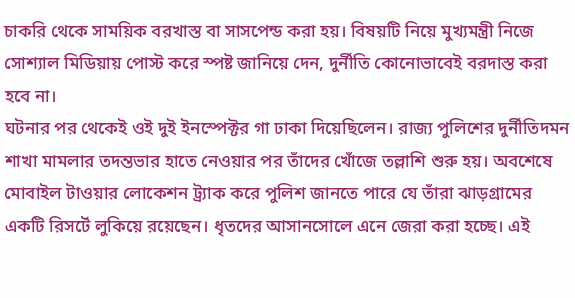চাকরি থেকে সাময়িক বরখাস্ত বা সাসপেন্ড করা হয়। বিষয়টি নিয়ে মুখ্যমন্ত্রী নিজে সোশ্যাল মিডিয়ায় পোস্ট করে স্পষ্ট জানিয়ে দেন, দুর্নীতি কোনোভাবেই বরদাস্ত করা হবে না।
ঘটনার পর থেকেই ওই দুই ইনস্পেক্টর গা ঢাকা দিয়েছিলেন। রাজ্য পুলিশের দুর্নীতিদমন শাখা মামলার তদন্তভার হাতে নেওয়ার পর তাঁদের খোঁজে তল্লাশি শুরু হয়। অবশেষে মোবাইল টাওয়ার লোকেশন ট্র্যাক করে পুলিশ জানতে পারে যে তাঁরা ঝাড়গ্রামের একটি রিসর্টে লুকিয়ে রয়েছেন। ধৃতদের আসানসোলে এনে জেরা করা হচ্ছে। এই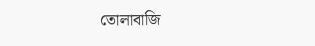তোলাবাজি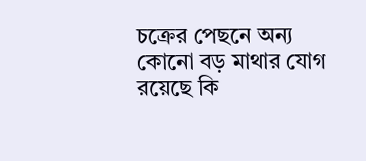চক্রের পেছনে অন্য কোনো বড় মাথার যোগ রয়েছে কি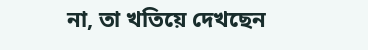না, তা খতিয়ে দেখছেন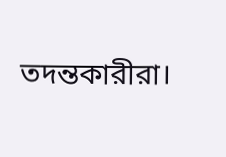তদন্তকারীরা।